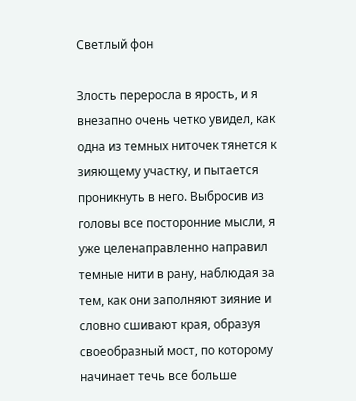Светлый фон

Злость переросла в ярость, и я внезапно очень четко увидел, как одна из темных ниточек тянется к зияющему участку, и пытается проникнуть в него. Выбросив из головы все посторонние мысли, я уже целенаправленно направил темные нити в рану, наблюдая за тем, как они заполняют зияние и словно сшивают края, образуя своеобразный мост, по которому начинает течь все больше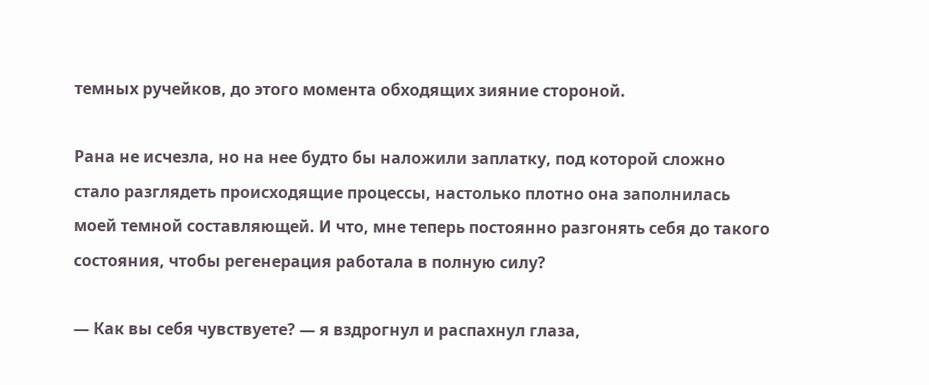темных ручейков, до этого момента обходящих зияние стороной.

Рана не исчезла, но на нее будто бы наложили заплатку, под которой сложно стало разглядеть происходящие процессы, настолько плотно она заполнилась моей темной составляющей. И что, мне теперь постоянно разгонять себя до такого состояния, чтобы регенерация работала в полную силу?

— Как вы себя чувствуете? — я вздрогнул и распахнул глаза,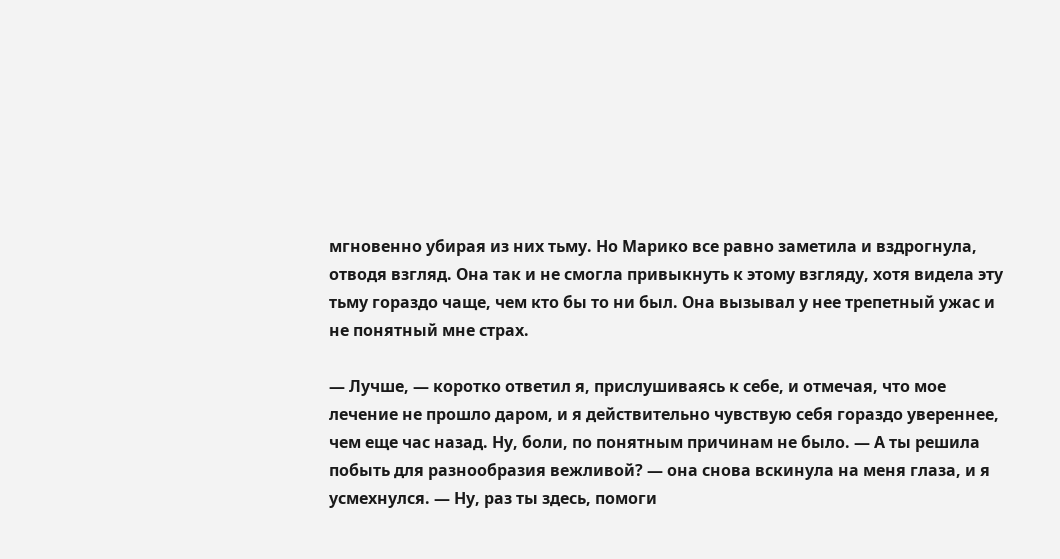мгновенно убирая из них тьму. Но Марико все равно заметила и вздрогнула, отводя взгляд. Она так и не смогла привыкнуть к этому взгляду, хотя видела эту тьму гораздо чаще, чем кто бы то ни был. Она вызывал у нее трепетный ужас и не понятный мне страх.

— Лучше, — коротко ответил я, прислушиваясь к себе, и отмечая, что мое лечение не прошло даром, и я действительно чувствую себя гораздо увереннее, чем еще час назад. Ну, боли, по понятным причинам не было. — А ты решила побыть для разнообразия вежливой? — она снова вскинула на меня глаза, и я усмехнулся. — Ну, раз ты здесь, помоги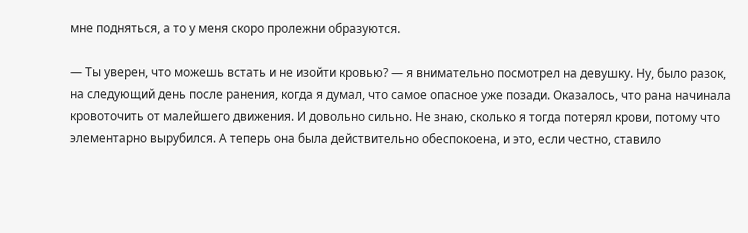мне подняться, а то у меня скоро пролежни образуются.

— Ты уверен, что можешь встать и не изойти кровью? — я внимательно посмотрел на девушку. Ну, было разок, на следующий день после ранения, когда я думал, что самое опасное уже позади. Оказалось, что рана начинала кровоточить от малейшего движения. И довольно сильно. Не знаю, сколько я тогда потерял крови, потому что элементарно вырубился. А теперь она была действительно обеспокоена, и это, если честно, ставило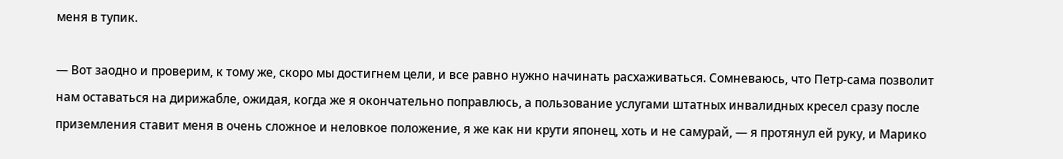меня в тупик.

— Вот заодно и проверим, к тому же, скоро мы достигнем цели, и все равно нужно начинать расхаживаться. Сомневаюсь, что Петр-сама позволит нам оставаться на дирижабле, ожидая, когда же я окончательно поправлюсь, а пользование услугами штатных инвалидных кресел сразу после приземления ставит меня в очень сложное и неловкое положение, я же как ни крути японец, хоть и не самурай, — я протянул ей руку, и Марико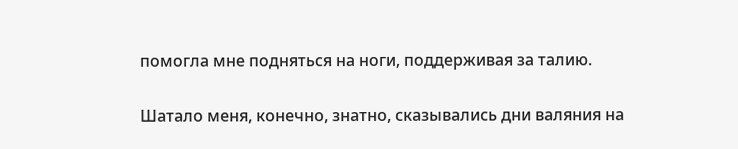помогла мне подняться на ноги, поддерживая за талию.

Шатало меня, конечно, знатно, сказывались дни валяния на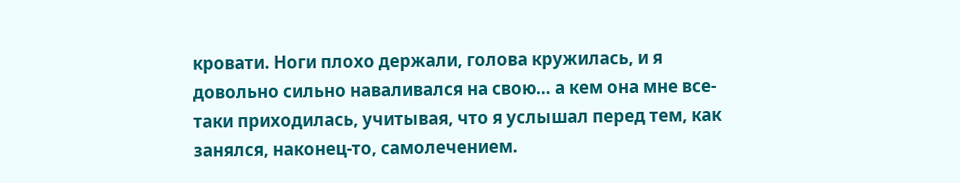кровати. Ноги плохо держали, голова кружилась, и я довольно сильно наваливался на свою… а кем она мне все-таки приходилась, учитывая, что я услышал перед тем, как занялся, наконец-то, самолечением.